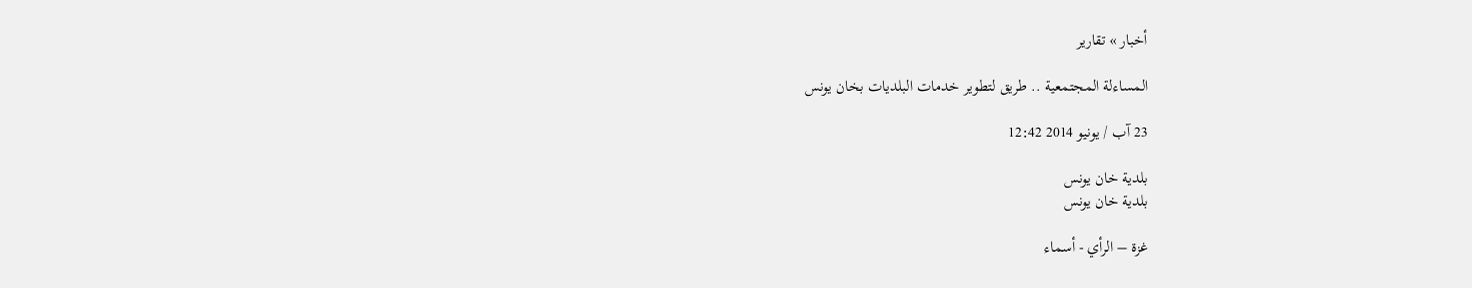أخبار » تقارير

المساءلة المجتمعية .. طريق لتطوير خدمات البلديات بخان يونس

23 آب / يونيو 2014 12:42

بلدية خان يونس
بلدية خان يونس

غزة – الرأي - أسماء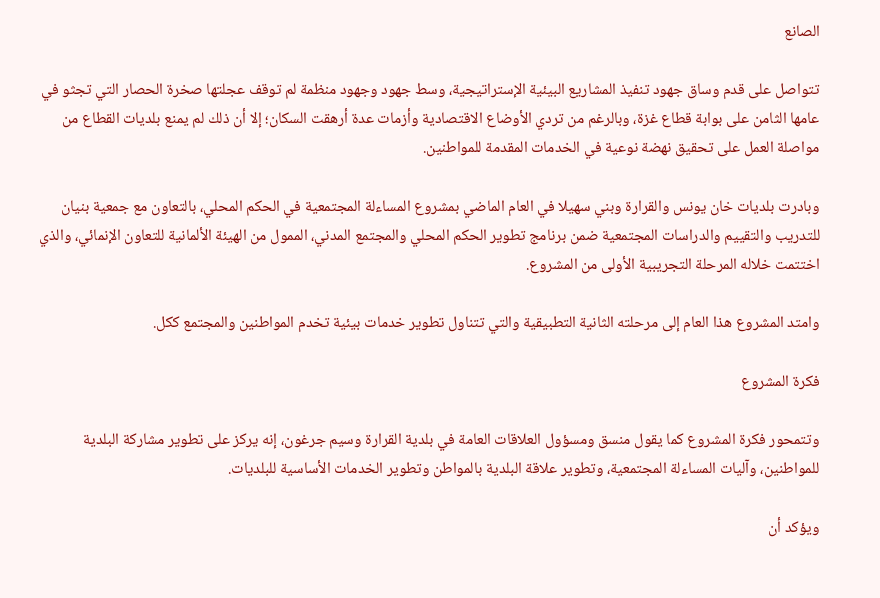الصانع

تتواصل على قدم وساق جهود تنفيذ المشاريع البيئية الإستراتيجية، وسط جهود وجهود منظمة لم توقف عجلتها صخرة الحصار التي تجثو في عامها الثامن على بوابة قطاع غزة، وبالرغم من تردي الأوضاع الاقتصادية وأزمات عدة أرهقت السكان؛ إلا أن ذلك لم يمنع بلديات القطاع من مواصلة العمل على تحقيق نهضة نوعية في الخدمات المقدمة للمواطنين.

وبادرت بلديات خان يونس والقرارة وبني سهيلا في العام الماضي بمشروع المساءلة المجتمعية في الحكم المحلي، بالتعاون مع جمعية بنيان للتدريب والتقييم والدراسات المجتمعية ضمن برنامج تطوير الحكم المحلي والمجتمع المدني، الممول من الهيئة الألمانية للتعاون الإنمائي، والذي اختتمت خلاله المرحلة التجريبية الأولى من المشروع.

وامتد المشروع هذا العام إلى مرحلته الثانية التطبيقية والتي تتناول تطوير خدمات بيئية تخدم المواطنين والمجتمع ككل.

فكرة المشروع

وتتمحور فكرة المشروع كما يقول منسق ومسؤول العلاقات العامة في بلدية القرارة وسيم جرغون، إنه يركز على تطوير مشاركة البلدية للمواطنين، وآليات المساءلة المجتمعية، وتطوير علاقة البلدية بالمواطن وتطوير الخدمات الأساسية للبلديات.

ويؤكد أن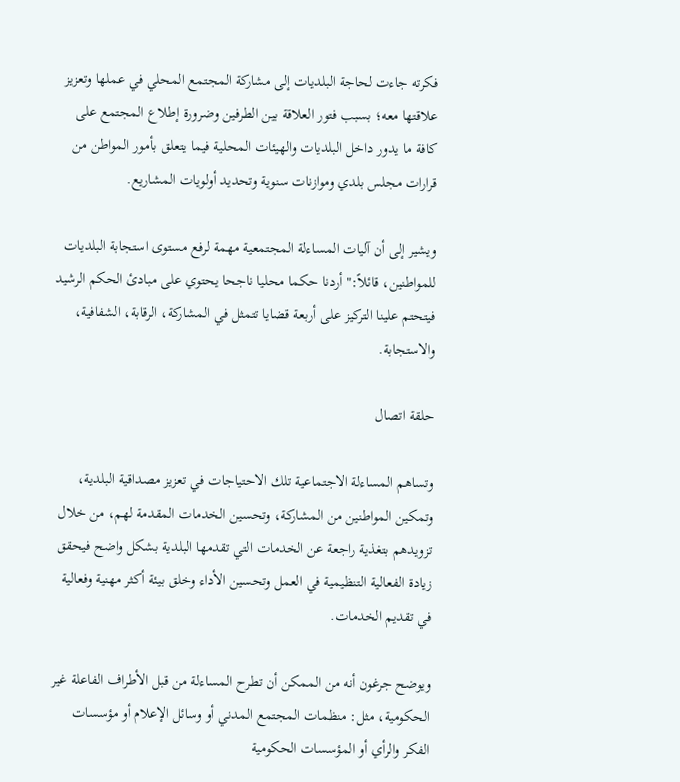فكرته جاءت لحاجة البلديات إلى مشاركة المجتمع المحلي في عملها وتعزيز علاقتها معه؛ بسبب فتور العلاقة بين الطرفين وضرورة إطلاع المجتمع على كافة ما يدور داخل البلديات والهيئات المحلية فيما يتعلق بأمور المواطن من قرارات مجلس بلدي وموازنات سنوية وتحديد أولويات المشاريع.

ويشير إلى أن آليات المساءلة المجتمعية مهمة لرفع مستوى استجابة البلديات للمواطنين، قائلاً:" أردنا حكما محليا ناجحا يحتوي على مبادئ الحكم الرشيد فيتحتم علينا التركيز على أربعة قضايا تتمثل في المشاركة، الرقابة، الشفافية، والاستجابة.

حلقة اتصال

وتساهم المساءلة الاجتماعية تلك الاحتياجات في تعزيز مصداقية البلدية، وتمكين المواطنين من المشاركة، وتحسين الخدمات المقدمة لهم، من خلال تزويدهم بتغذية راجعة عن الخدمات التي تقدمها البلدية بشكل واضح فيحقق زيادة الفعالية التنظيمية في العمل وتحسين الأداء وخلق بيئة أكثر مهنية وفعالية في تقديم الخدمات.

ويوضح جرغون أنه من الممكن أن تطرح المساءلة من قبل الأطراف الفاعلة غير الحكومية، مثل: منظمات المجتمع المدني أو وسائل الإعلام أو مؤسسات الفكر والرأي أو المؤسسات الحكومية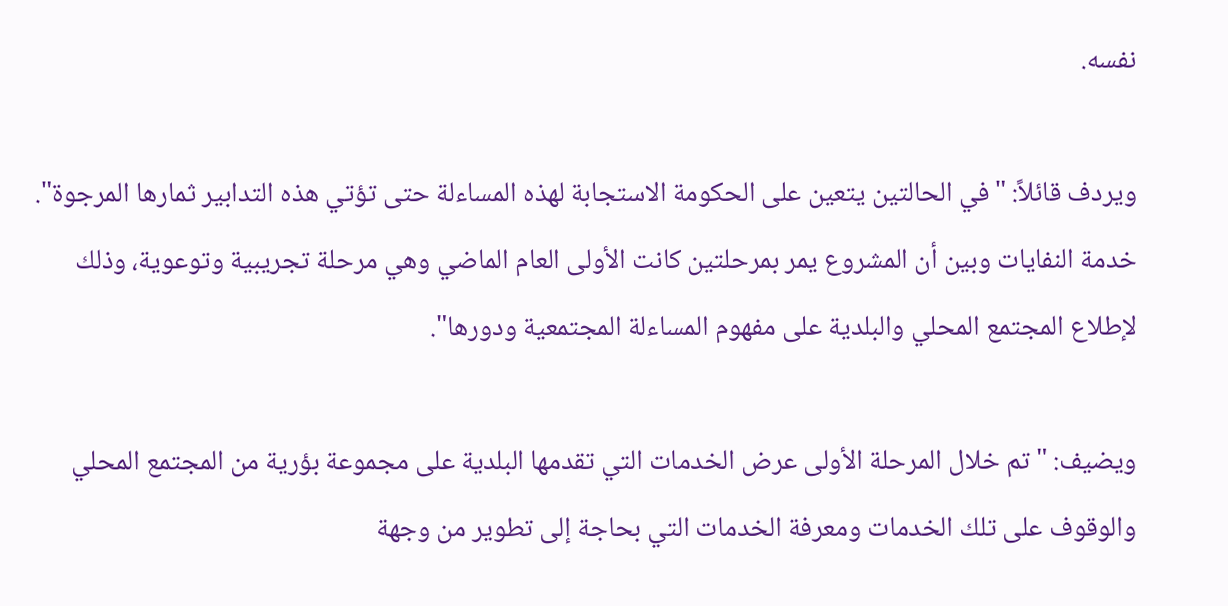نفسه.

ويردف قائلاً: "في الحالتين يتعين على الحكومة الاستجابة لهذه المساءلة حتى تؤتي هذه التدابير ثمارها المرجوة". خدمة النفايات وبين أن المشروع يمر بمرحلتين كانت الأولى العام الماضي وهي مرحلة تجريبية وتوعوية، وذلك لإطلاع المجتمع المحلي والبلدية على مفهوم المساءلة المجتمعية ودورها".

ويضيف: "تم خلال المرحلة الأولى عرض الخدمات التي تقدمها البلدية على مجموعة بؤرية من المجتمع المحلي والوقوف على تلك الخدمات ومعرفة الخدمات التي بحاجة إلى تطوير من وجهة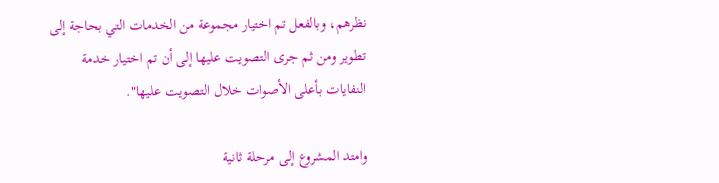نظرهم، وبالفعل تم اختيار مجموعة من الخدمات التي بحاجة إلى تطوير ومن ثم جرى التصويت عليها إلى أن تم اختيار خدمة النفايات بأعلى الأصوات خلال التصويت عليها".

وامتد المشروع إلى مرحلة ثانية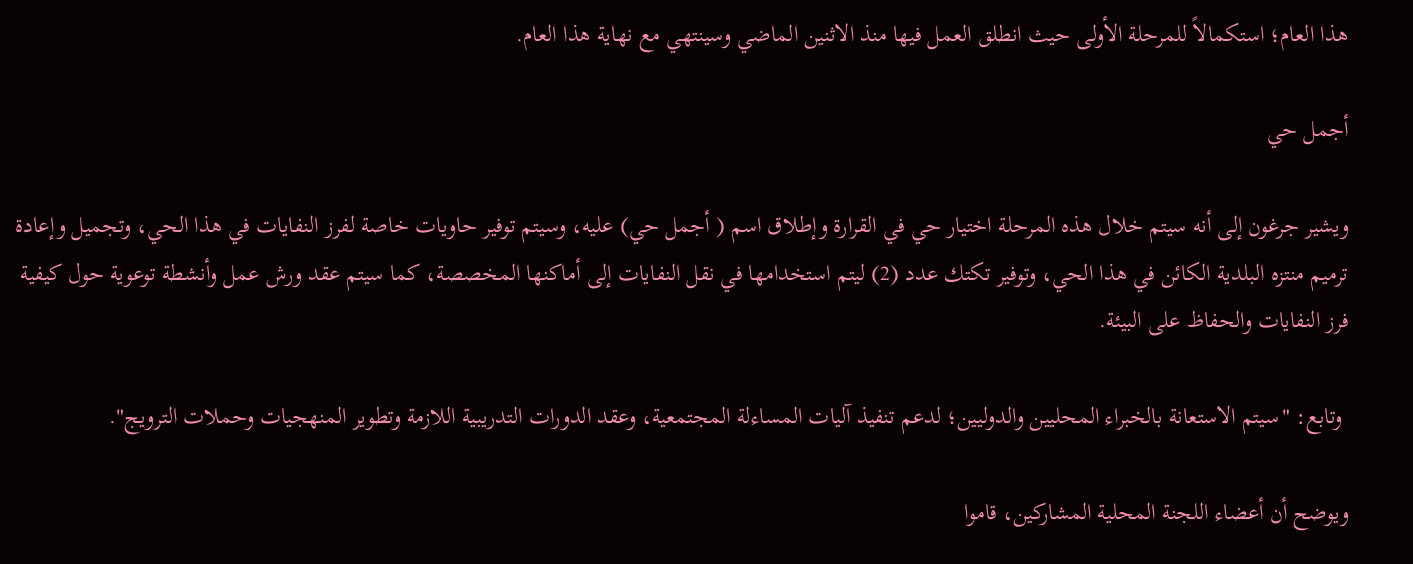هذا العام؛ استكمالاً للمرحلة الأولى حيث انطلق العمل فيها منذ الاثنين الماضي وسينتهي مع نهاية هذا العام.

أجمل حي

ويشير جرغون إلى أنه سيتم خلال هذه المرحلة اختيار حي في القرارة وإطلاق اسم ( أجمل حي) عليه، وسيتم توفير حاويات خاصة لفرز النفايات في هذا الحي، وتجميل وإعادة ترميم منتزه البلدية الكائن في هذا الحي، وتوفير تكتك عدد (2) ليتم استخدامها في نقل النفايات إلى أماكنها المخصصة، كما سيتم عقد ورش عمل وأنشطة توعوية حول كيفية فرز النفايات والحفاظ على البيئة.

 وتابع: "سيتم الاستعانة بالخبراء المحليين والدوليين؛ لدعم تنفيذ آليات المساءلة المجتمعية، وعقد الدورات التدريبية اللازمة وتطوير المنهجيات وحملات الترويج".

ويوضح أن أعضاء اللجنة المحلية المشاركين، قاموا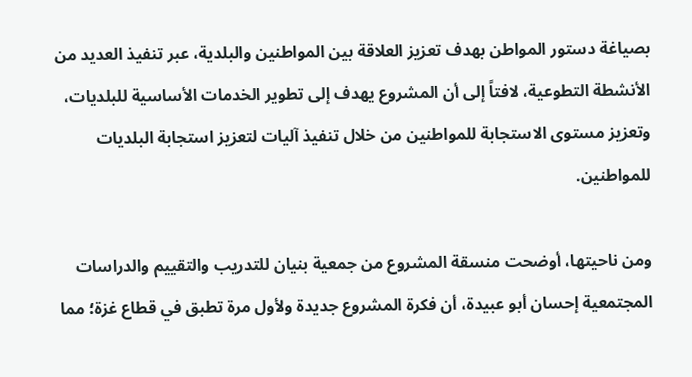بصياغة دستور المواطن بهدف تعزيز العلاقة بين المواطنين والبلدية، عبر تنفيذ العديد من الأنشطة التطوعية، لافتاً إلى أن المشروع يهدف إلى تطوير الخدمات الأساسية للبلديات، وتعزيز مستوى الاستجابة للمواطنين من خلال تنفيذ آليات لتعزيز استجابة البلديات للمواطنين.

ومن ناحيتها، أوضحت منسقة المشروع من جمعية بنيان للتدريب والتقييم والدراسات المجتمعية إحسان أبو عبيدة، أن فكرة المشروع جديدة ولأول مرة تطبق في قطاع غزة؛ مما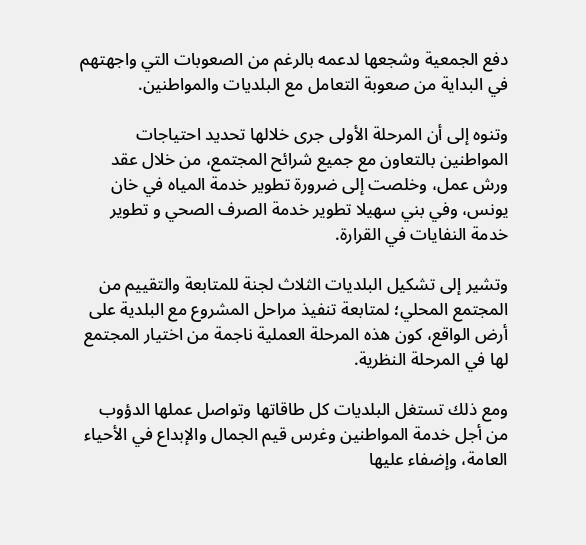دفع الجمعية وشجعها لدعمه بالرغم من الصعوبات التي واجهتهم في البداية من صعوبة التعامل مع البلديات والمواطنين.

وتنوه إلى أن المرحلة الأولى جرى خلالها تحديد احتياجات المواطنين بالتعاون مع جميع شرائح المجتمع، من خلال عقد ورش عمل، وخلصت إلى ضرورة تطوير خدمة المياه في خان يونس، وفي بني سهيلا تطوير خدمة الصرف الصحي و تطوير خدمة النفايات في القرارة.

وتشير إلى تشكيل البلديات الثلاث لجنة للمتابعة والتقييم من المجتمع المحلي؛ لمتابعة تنفيذ مراحل المشروع مع البلدية على أرض الواقع، كون هذه المرحلة العملية ناجمة من اختيار المجتمع لها في المرحلة النظرية.

ومع ذلك تستغل البلديات كل طاقاتها وتواصل عملها الدؤوب من أجل خدمة المواطنين وغرس قيم الجمال والإبداع في الأحياء العامة، وإضفاء عليها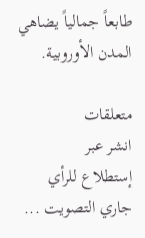طابعاً جمالياً يضاهي المدن الأوروبية.

متعلقات
انشر عبر
إستطلاع للرأي
جاري التصويت ...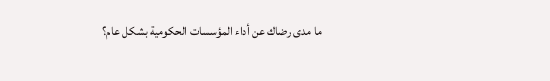ما مدى رضاك عن أداء المؤسسات الحكومية بشكل عام؟